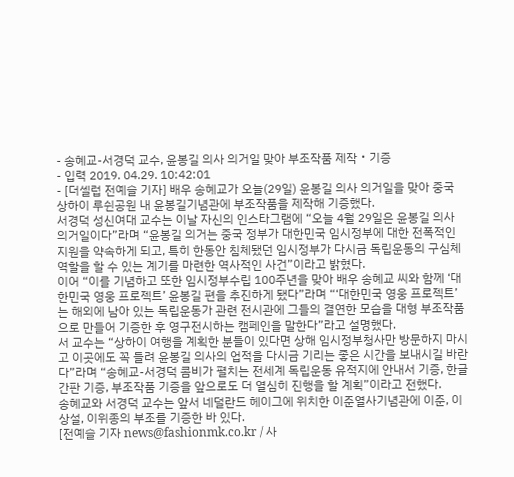- 송혜교-서경덕 교수, 윤봉길 의사 의거일 맞아 부조작품 제작‧기증
- 입력 2019. 04.29. 10:42:01
- [더셀럽 전예슬 기자] 배우 송혜교가 오늘(29일) 윤봉길 의사 의거일을 맞아 중국 상하이 루쉰공원 내 윤봉길기념관에 부조작품을 제작해 기증했다.
서경덕 성신여대 교수는 이날 자신의 인스타그램에 “오늘 4월 29일은 윤봉길 의사 의거일이다”라며 “윤봉길 의거는 중국 정부가 대한민국 임시정부에 대한 전폭적인 지원을 약속하게 되고, 특히 한동안 침체됐던 임시정부가 다시금 독립운동의 구심체 역할을 할 수 있는 계기를 마련한 역사적인 사건”이라고 밝혔다.
이어 “이를 기념하고 또한 임시정부수립 100주년을 맞아 배우 송혜교 씨와 함께 ‘대한민국 영웅 프로젝트’ 윤봉길 편을 추진하게 됐다”라며 “‘대한민국 영웅 프로젝트’는 해외에 남아 있는 독립운동가 관련 전시관에 그들의 결연한 모습을 대형 부조작품으로 만들어 기증한 후 영구전시하는 캠페인을 말한다”라고 설명했다.
서 교수는 “상하이 여행을 계획한 분들이 있다면 상해 임시정부청사만 방문하지 마시고 이곳에도 꼭 들려 윤봉길 의사의 업적을 다시금 기리는 좋은 시간을 보내시길 바란다”라며 “송혜교-서경덕 콤비가 펼치는 전세계 독립운동 유적지에 안내서 기증, 한글 간판 기증, 부조작품 기증을 앞으로도 더 열심히 진행을 할 계획”이라고 전했다.
송혜교와 서경덕 교수는 앞서 네덜란드 헤이그에 위치한 이준열사기념관에 이준, 이상설, 이위종의 부조를 기증한 바 있다.
[전예슬 기자 news@fashionmk.co.kr / 사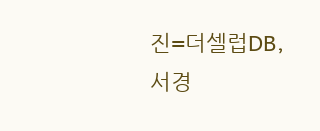진=더셀럽DB, 서경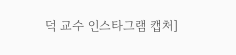덕 교수 인스타그램 캡처]